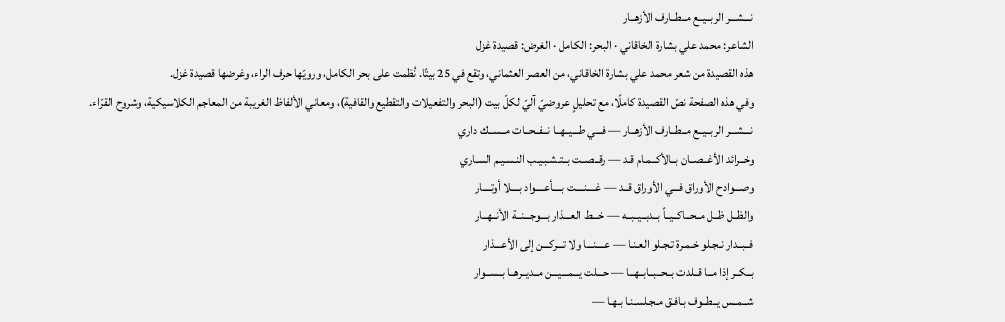نـــشـــر الربــيــع مــطــارف الأزهــار
الشاعر: محمد علي بشارة الخاقاني · البحر: الكامل · الغرض: قصيدة غزل
هذه القصيدة من شعر محمد علي بشارة الخاقاني، من العصر العثماني، وتقع في 25 بيتًا. نُظمت على بحر الكامل، ورويّها حرف الراء، وغرضها قصيدة غزل.
وفي هذه الصفحة نصّ القصيدة كاملًا، مع تحليلٍ عروضيّ آليّ لكلّ بيت (البحر والتفعيلات والتقطيع والقافية)، ومعاني الألفاظ الغريبة من المعاجم الكلاسيكية، وشروح القرّاء.
نـــشـــر الربــيــع مــطــارف الأزهــار — فـــي طـــيــهــا نــفــحــات مــســك داري
وخــرائد الأغــصــان بــالأكــمـام قـد — رقــصــت بــتـشـبـيـب النـسـيـم السـاري
وصـــوادح الأوراق فـــي الأوراق قــد — غــــنــــت بــــأعــــواد بــــلا أوتــــار
والظــل ظــل مــحــاكــيــاً بــدبــيــبــه — خـــط العـــذار بـــوجـــنــة الأنــهــار
فــبــدار نـجـلو خـمـرة تـجـلو العـنـا — عــــنـــا ولا تـــركـــن إلى الأعـــذار
بــكــر إذا مــا قــلدت بــحــبــابــهــا — حـــلت يـــمـــيـــن مــديــرهــا بــســوار
شــمــس يــطــوف بـافـق مـجـلسـنـا بـهـا —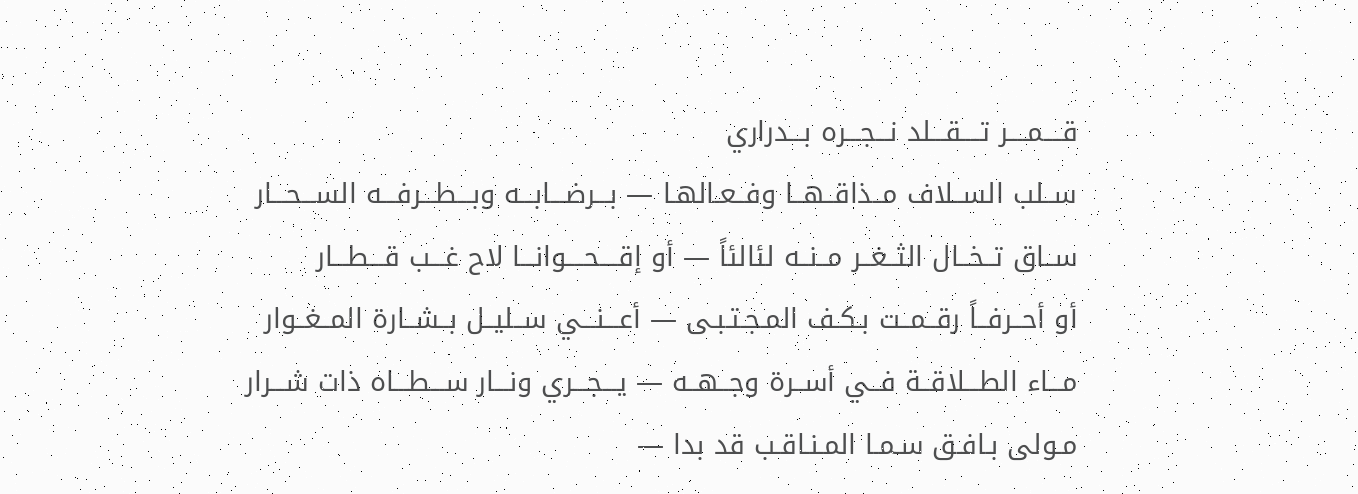قــــمــــر تــــقـــلد نـــجـــره بـــدراري
ســلب الســلاف مــذاقــهــا وفــعـالهـا — بـــرضـــابـــه وبـــطـــرفـــه الســـحـــار
ســاق تــخــال الثــغــر مــنــه لئالئاً — أو إقــــحــــوانـــا لاح غـــب قـــطـــار
أو أحــرفــاً رقــمــت بـكـف المـجـتـبـى — أعـــنـــي ســليــل بــشــارة المــغــوار
مـــاء الطـــلاقــة فــي أســرة وجــهــه — يـــجـــري ونـــار ســـطـــاه ذات شـــرار
مـولى بـافـق سـمـا المـنـاقـب قد بدا —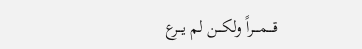قــــمــــراً ولكـــن لم يـــرع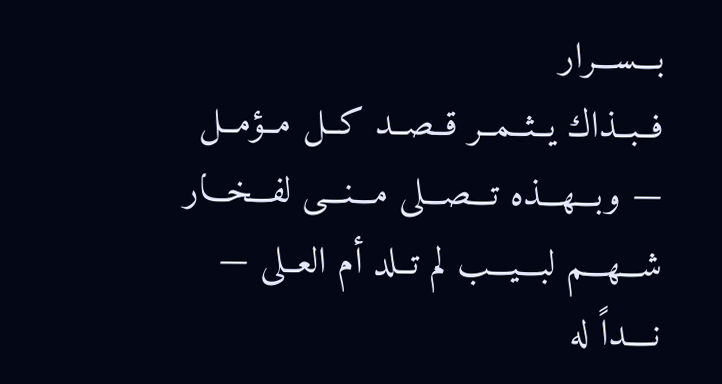بـــســـرار
فــبــذاك يــثــمــر قــصــد كــل مــؤمــل — وبـــهـــذه تـــصـــلى مـــنـــى لفـــخـــار
شـــهـــم لبـــيـــب لم تــلد أم العــلى — نــــداً له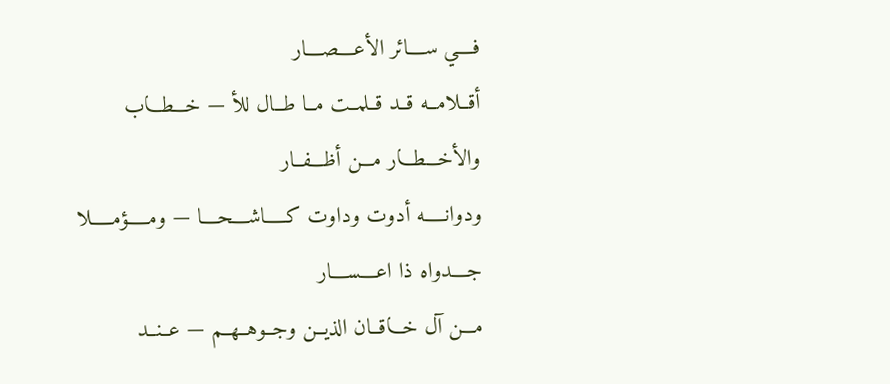فــــي ســــائر الأعــــصــــار
أقــلامــه قــد قــلمــت مــا طــال للأ — خـــطـــاب والأخـــطـــار مـــن أظـــفــار
ودوانـــــه أدوت وداوت كـــــاشــــحــــا — ومـــــؤمـــــلا جــــدواه ذا اعــــســــار
مـــن آل خـــاقــان الذيــن وجــوهــهــم — عــنــد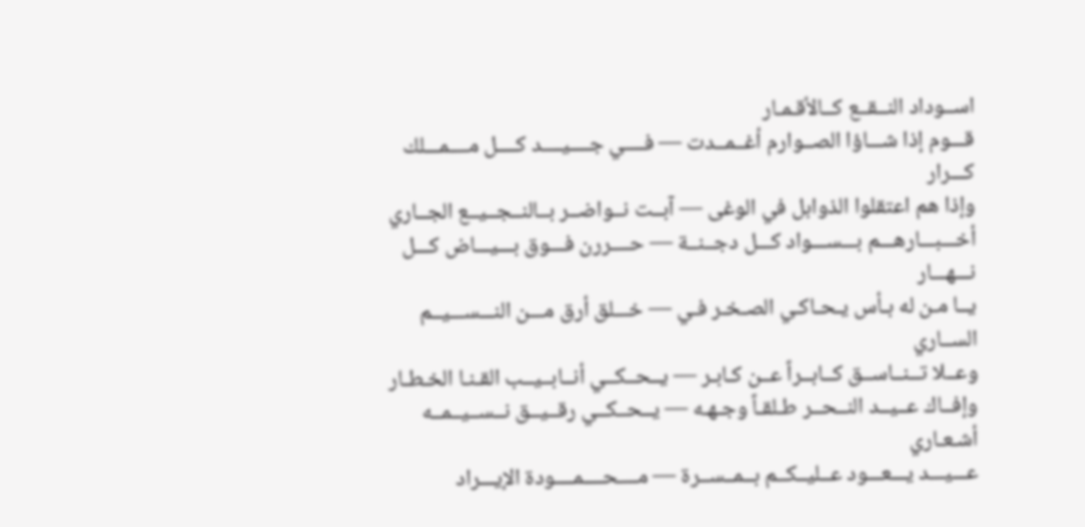اســوداد النــقــع كــالأقـمـار
قـــوم إذا شـــاؤا الصــوارم أغــمــدت — فــــي جــــيــــد كــــل مــــمـــلك كـــرار
وإذا هم اعتقلوا الذوابل في الوغى — آبــت نــواضــر بــالنــجــيــع الجــاري
أخـــبـــارهـــم بـــســـواد كـــل دجــنــة — حــــررن فـــوق بـــيـــاض كـــل نـــهـــار
يــا مـن له بـأس يـحـاكـي الصـخـر فـي — خـــلق أرق مـــن النـــســـيــم الســاري
وعــلا تــنــاســق كــابــراً عــن كـابـر — يــحــكــي أنــابــيــب القـنـا الخـطـار
وإفــاك عــيــد النــحــر طـلقـاً وجـهـه — يــحــكــي رقــيــق نــســيــمــه أشـعـاري
عـــيـــد يـــعـــود عــليــكــم بــمــســرة — مــــحــــمــــودة الإيـــراد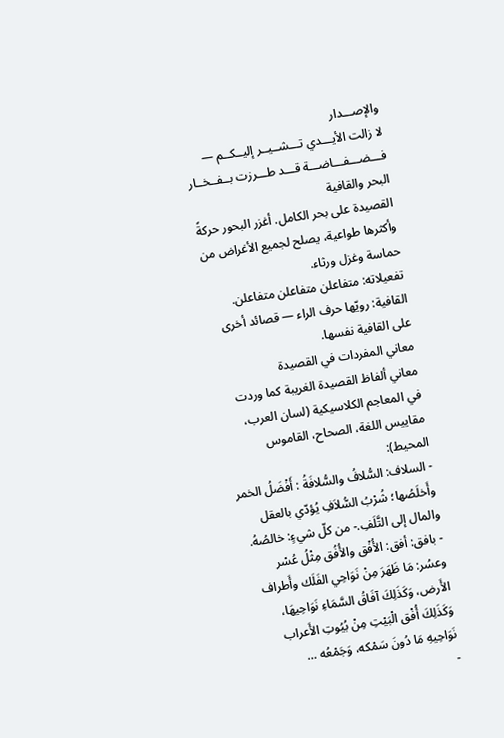والإصـــدار
لا زالت الأيـــدي تـــشــيــر إليــكــم — فـــضـــفـــاضـــة قـــد طـــرزت بــفــخــار
البحر والقافية
القصيدة على بحر الكامل. أغزر البحور حركةً وأكثرها طواعية، يصلح لجميع الأغراض من حماسة وغزل ورثاء.
تفعيلاته: متفاعلن متفاعلن متفاعلن.
القافية: رويّها حرف الراء — قصائد أخرى على القافية نفسها.
معاني المفردات في القصيدة
معاني ألفاظ القصيدة الغريبة كما وردت في المعاجم الكلاسيكية (لسان العرب، مقاييس اللغة، الصحاح، القاموس المحيط):
- السلاف: السُّلافُ والسُّلافَةُ : أَفْضَلُ الخمر وأَخلَصُها؛ شُرْبُ السُّلاَفِ يُؤدّي بالعقل والمال إلى التَّلَفِ.- من كلّ شيءٍ: خالصُهُ.
- بافق: أفق: الأُفْق والأُفُق مِثْلُ عُسْر وعسُر: مَا ظَهَرَ مِنْ نَوَاحِي الفَلَك وأَطراف الأَرض، وَكَذَلِكَ آفَاقُ السَّمَاءِ نَوَاحِيهَا، وَكَذَلِكَ أُفْق الْبَيْتِ مِنْ بُيُوتِ الأَعراب نَوَاحِيهِ مَا دُونَ سَمْكه، وَجَمْعُه …
-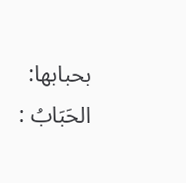بحبابها: الحَبَابُ :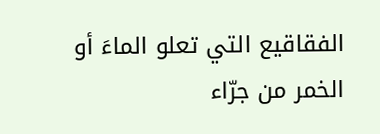الفقاقيع التي تعلو الماءَ أو الخمر من جرّاء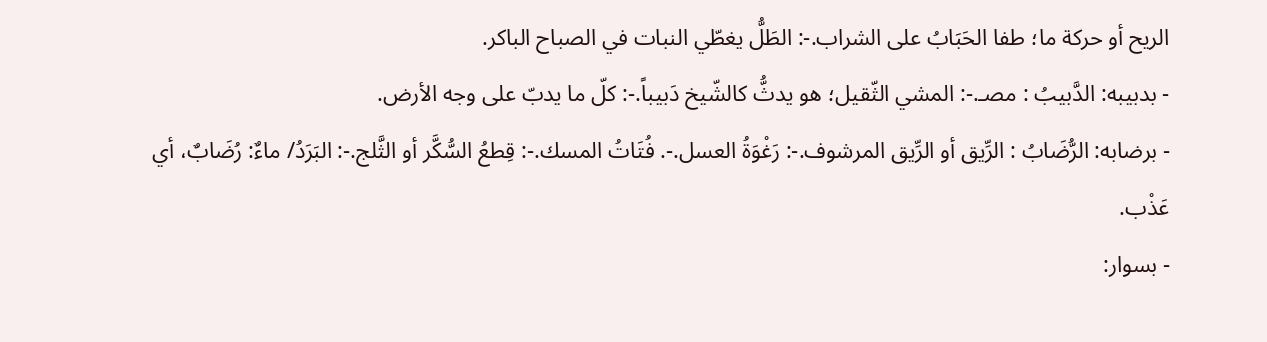الريح أو حركة ما؛ طفا الحَبَابُ على الشراب.-: الطَلُّ يغطّي النبات في الصباح الباكر.
- بدبيبه: الدَّبيبُ : مصـ.-: المشي الثّقيل؛ هو يدثُّ كالشّيخ دَبيباً.-: كلّ ما يدبّ على وجه الأرض.
- برضابه: الرُّضَابُ : الرِّيق أو الرِّيق المرشوف.-: رَغْوَةُ العسل.-. فُتَاتُ المسك.-: قِطعُ السُّكَّر أو الثَّلج.-: البَرَدُ/ ماءٌ: رُضَابٌ، أي عَذْب.
- بسوار: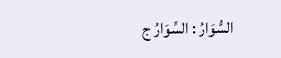السُّوَارُ : السِّوَارُ ج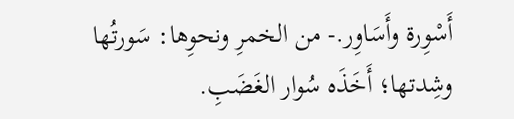أَسْوِرة وأَسَاوِر.- من الخمرِ ونحوِها: سَورتُها وشِدتها؛ أَخَذَه سُوار الغَضَبِ.